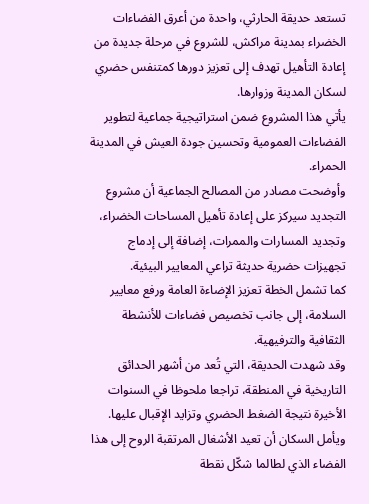تستعد حديقة الحارثي، واحدة من أعرق الفضاءات الخضراء بمدينة مراكش، للشروع في مرحلة جديدة من إعادة التأهيل تهدف إلى تعزيز دورها كمتنفس حضري لسكان المدينة وزوارها.
يأتي هذا المشروع ضمن استراتيجية جماعية لتطوير الفضاءات العمومية وتحسين جودة العيش في المدينة الحمراء.
وأوضحت مصادر من المصالح الجماعية أن مشروع التجديد سيركز على إعادة تأهيل المساحات الخضراء، وتجديد المسارات والممرات، إضافة إلى إدماج تجهيزات حضرية حديثة تراعي المعايير البيئية.
كما تشمل الخطة تعزيز الإضاءة العامة ورفع معايير السلامة، إلى جانب تخصيص فضاءات للأنشطة الثقافية والترفيهية.
وقد شهدت الحديقة، التي تُعد من أشهر الحدائق التاريخية في المنطقة، تراجعا ملحوظا في السنوات الأخيرة نتيجة الضغط الحضري وتزايد الإقبال عليها.
ويأمل السكان أن تعيد الأشغال المرتقبة الروح إلى هذا الفضاء الذي لطالما شكّل نقطة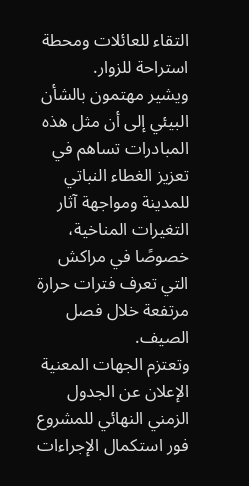التقاء للعائلات ومحطة استراحة للزوار.
ويشير مهتمون بالشأن البيئي إلى أن مثل هذه المبادرات تساهم في تعزيز الغطاء النباتي للمدينة ومواجهة آثار التغيرات المناخية، خصوصًا في مراكش التي تعرف فترات حرارة مرتفعة خلال فصل الصيف.
وتعتزم الجهات المعنية الإعلان عن الجدول الزمني النهائي للمشروع فور استكمال الإجراءات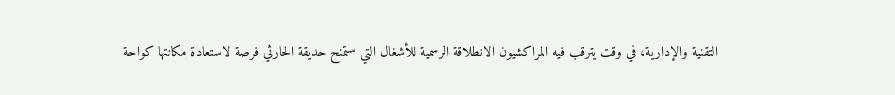التقنية والإدارية، في وقت يترقب فيه المراكشيون الانطلاقة الرسمية للأشغال التي ستمنح حديقة الحارثي فرصة لاستعادة مكانتها كواحة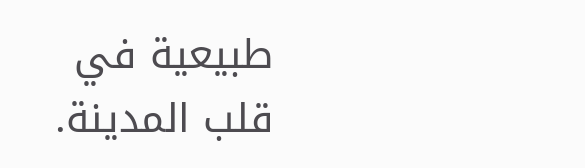طبيعية في قلب المدينة.